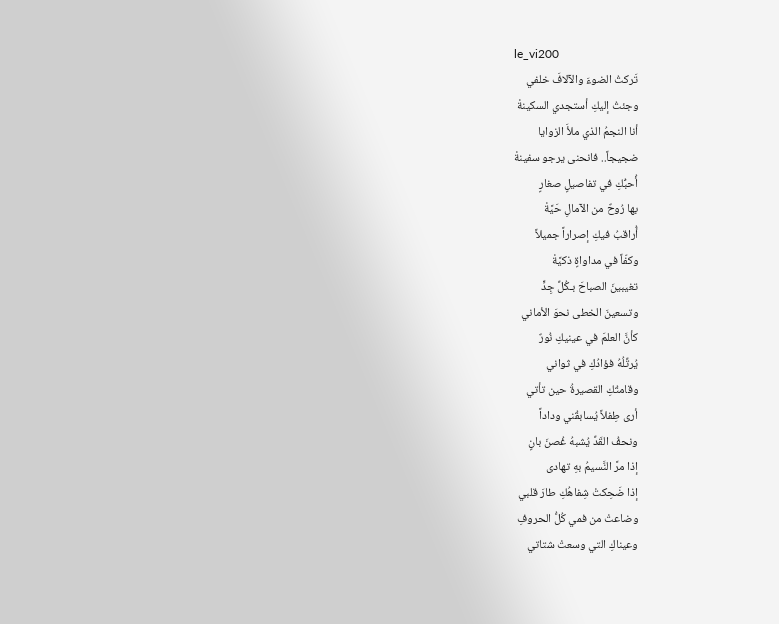le_vi200
تَركتُ الضوءَ والآلافَ خلفي
وجئتُ إليكِ أستجدي السكينةْ
أنا النجمُ الذي ملأَ الزوايا
ضجيجاً.. فانحنى يرجو سفينةْ
أُحبُّكِ في تفاصيلٍ صغارٍ
بها رُوحٌ من الآمالِ حَيَّةْ
أُراقبُ فيكِ إصراراً جميلاً
وكفّاً في مداواةٍ ذكيَّةْ
تغيبينَ الصباحَ بـكُلِّ جِدٍّ
وتسعينَ الخطى نحوَ الأماني
كأنَّ العلمَ في عينيكِ نُورٌ
يُرتِّلُهُ فؤادُكِ في ثواني
وقامتُكِ القصيرةُ حين تأتي
أرى طِفلاً يُسابقُني وداداً
ونحفُ القَدِّ يُشبهُ غُصنَ بانٍ
إذا مرَّ النَّسيمُ بهِ تهادى
إذا ضَحِكتْ شِفاهُكِ طارَ قلبي
وضاعتْ من فمي كُلُّ الحروفِ
وعيناكِ التي وسعتْ شتاتي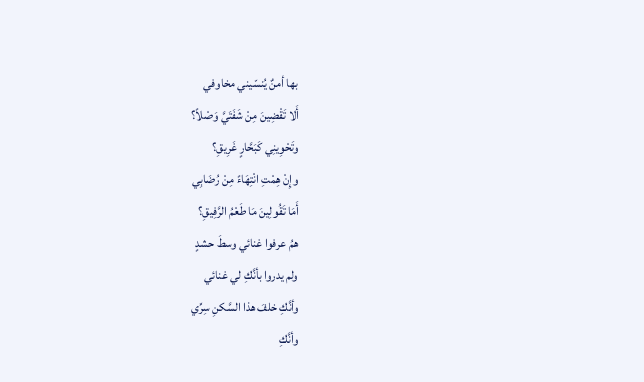بها أمنٌ يُنسّيني مخاوفي
أَلا تَقْضِينَ مِنْ شَفَتَيَّ وَصْلاً؟
وتَحْوِينِي كَبَحَّارٍ غَرِيقِ؟
وإِنْ هِمْتِ انْتِهَاءً مِنْ رُضَابِي
أَمَا تَقُولِينَ مَا طَعْمُ الرَّفِيقِ؟
همُ عرفوا غنائي وسطَ حشدٍ
ولم يدروا بأنَّكِ لي غنائي
وأنَّكِ خلفَ هذا السَّكنِ سِرِّي
وأنَّكِ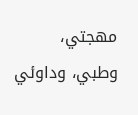مهجتي، وطبي، وداوئي